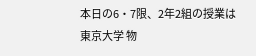本日の6・7限、2年2組の授業は東京大学 物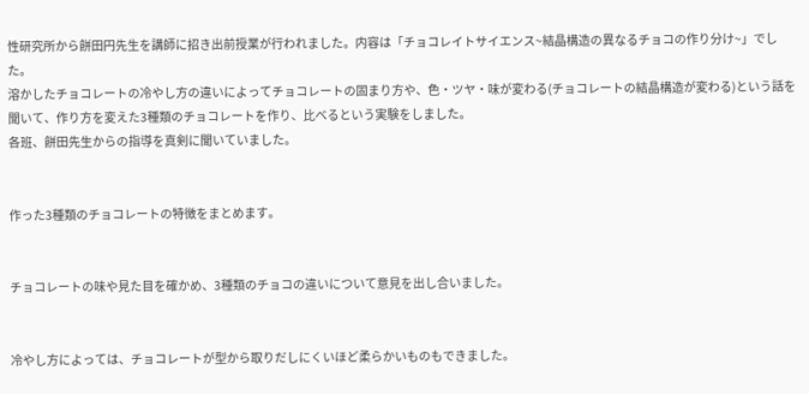性研究所から餅田円先生を講師に招き出前授業が行われました。内容は「チョコレイトサイエンス~結晶構造の異なるチョコの作り分け~」でした。
溶かしたチョコレートの冷やし方の違いによってチョコレートの固まり方や、色・ツヤ・味が変わる(チョコレートの結晶構造が変わる)という話を聞いて、作り方を変えた3種類のチョコレートを作り、比べるという実験をしました。
各班、餅田先生からの指導を真剣に聞いていました。


作った3種類のチョコレートの特徴をまとめます。


チョコレートの味や見た目を確かめ、3種類のチョコの違いについて意見を出し合いました。


冷やし方によっては、チョコレートが型から取りだしにくいほど柔らかいものもできました。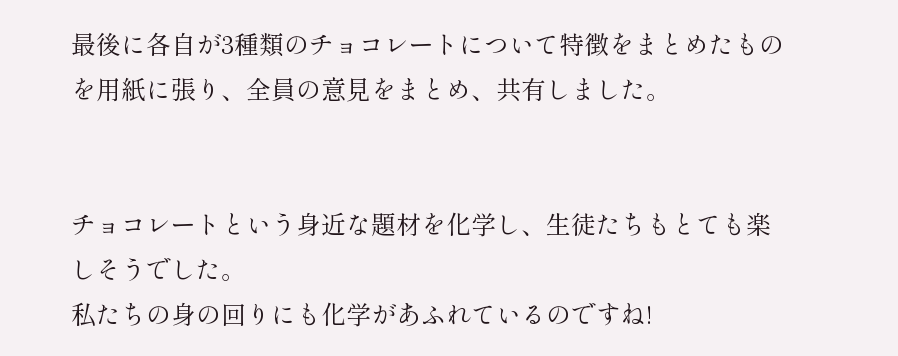最後に各自が3種類のチョコレートについて特徴をまとめたものを用紙に張り、全員の意見をまとめ、共有しました。


チョコレートという身近な題材を化学し、生徒たちもとても楽しそうでした。
私たちの身の回りにも化学があふれているのですね!